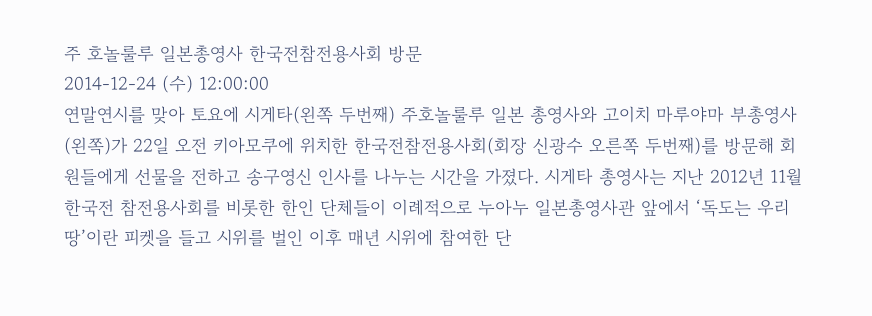주 호놀룰루 일본총영사 한국전참전용사회 방문
2014-12-24 (수) 12:00:00
연말연시를 맞아 토요에 시게타(왼쪽 두번째) 주호놀룰루 일본 총영사와 고이치 마루야마 부총영사(왼쪽)가 22일 오전 키아모쿠에 위치한 한국전참전용사회(회장 신광수 오른쪽 두번째)를 방문해 회원들에게 선물을 전하고 송구영신 인사를 나누는 시간을 가졌다. 시게타 총영사는 지난 2012년 11월 한국전 참전용사회를 비롯한 한인 단체들이 이례적으로 누아누 일본총영사관 앞에서 ‘독도는 우리 땅’이란 피켓을 들고 시위를 벌인 이후 매년 시위에 참여한 단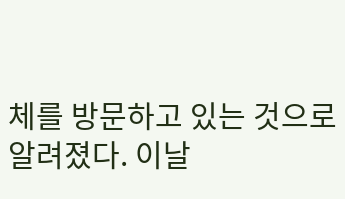체를 방문하고 있는 것으로 알려졌다. 이날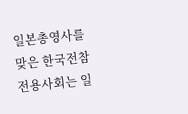일본총영사를 맞은 한국전참전용사회는 일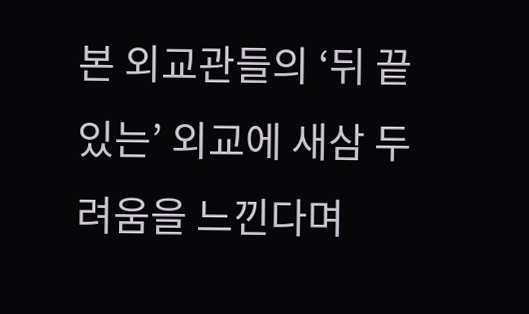본 외교관들의 ‘뒤 끝있는’ 외교에 새삼 두려움을 느낀다며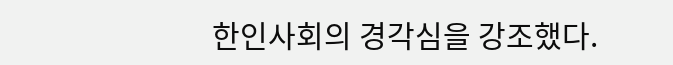한인사회의 경각심을 강조했다.